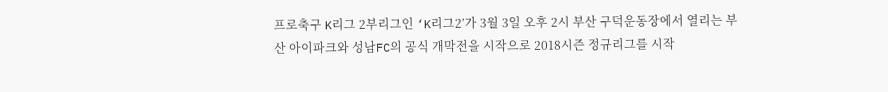프로축구 K리그 2부리그인 ‘K리그2’가 3월 3일 오후 2시 부산 구덕운동장에서 열리는 부산 아이파크와 성남FC의 공식 개막전을 시작으로 2018시즌 정규리그를 시작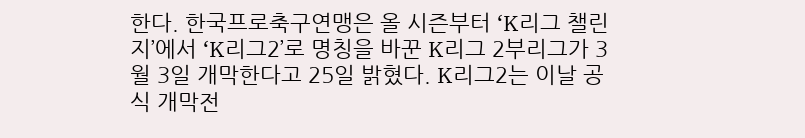한다. 한국프로축구연맹은 올 시즌부터 ‘K리그 챌린지’에서 ‘K리그2’로 명칭을 바꾼 K리그 2부리그가 3월 3일 개막한다고 25일 밝혔다. K리그2는 이날 공식 개막전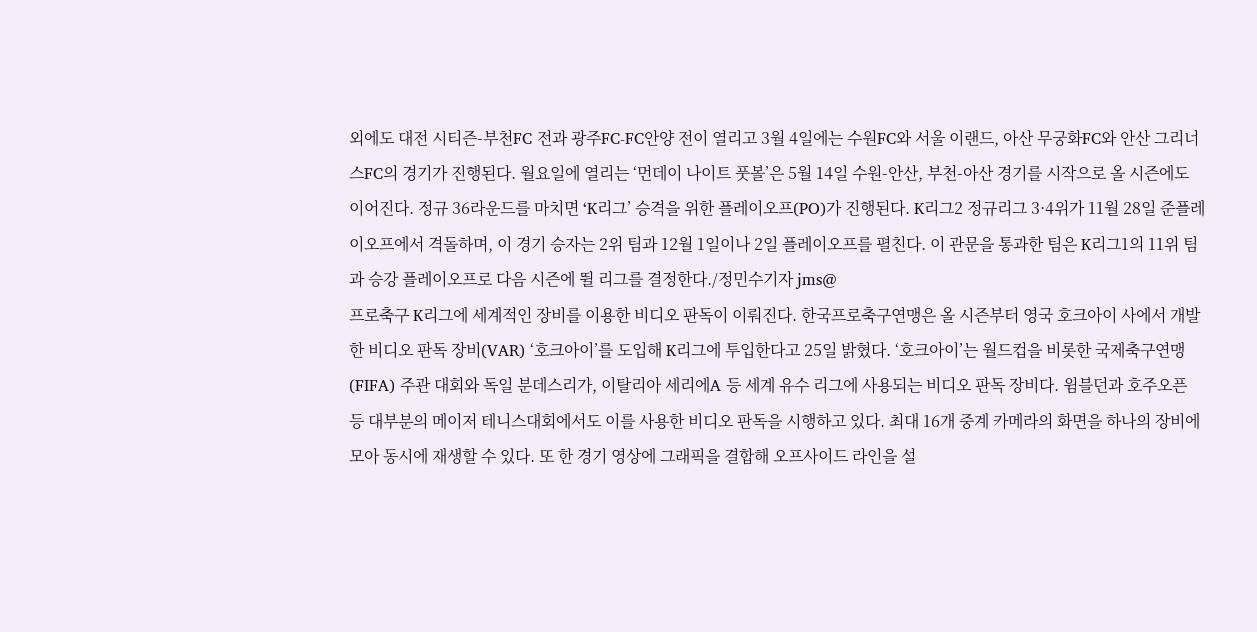외에도 대전 시티즌-부천FC 전과 광주FC-FC안양 전이 열리고 3월 4일에는 수원FC와 서울 이랜드, 아산 무궁화FC와 안산 그리너스FC의 경기가 진행된다. 월요일에 열리는 ‘먼데이 나이트 풋볼’은 5월 14일 수원-안산, 부천-아산 경기를 시작으로 올 시즌에도 이어진다. 정규 36라운드를 마치면 ‘K리그’ 승격을 위한 플레이오프(PO)가 진행된다. K리그2 정규리그 3·4위가 11월 28일 준플레이오프에서 격돌하며, 이 경기 승자는 2위 팀과 12월 1일이나 2일 플레이오프를 펼친다. 이 관문을 통과한 팀은 K리그1의 11위 팀과 승강 플레이오프로 다음 시즌에 뛸 리그를 결정한다./정민수기자 jms@
프로축구 K리그에 세계적인 장비를 이용한 비디오 판독이 이뤄진다. 한국프로축구연맹은 올 시즌부터 영국 호크아이 사에서 개발한 비디오 판독 장비(VAR) ‘호크아이’를 도입해 K리그에 투입한다고 25일 밝혔다. ‘호크아이’는 월드컵을 비롯한 국제축구연맹(FIFA) 주관 대회와 독일 분데스리가, 이탈리아 세리에A 등 세계 유수 리그에 사용되는 비디오 판독 장비다. 윔블던과 호주오픈 등 대부분의 메이저 테니스대회에서도 이를 사용한 비디오 판독을 시행하고 있다. 최대 16개 중계 카메라의 화면을 하나의 장비에 모아 동시에 재생할 수 있다. 또 한 경기 영상에 그래픽을 결합해 오프사이드 라인을 설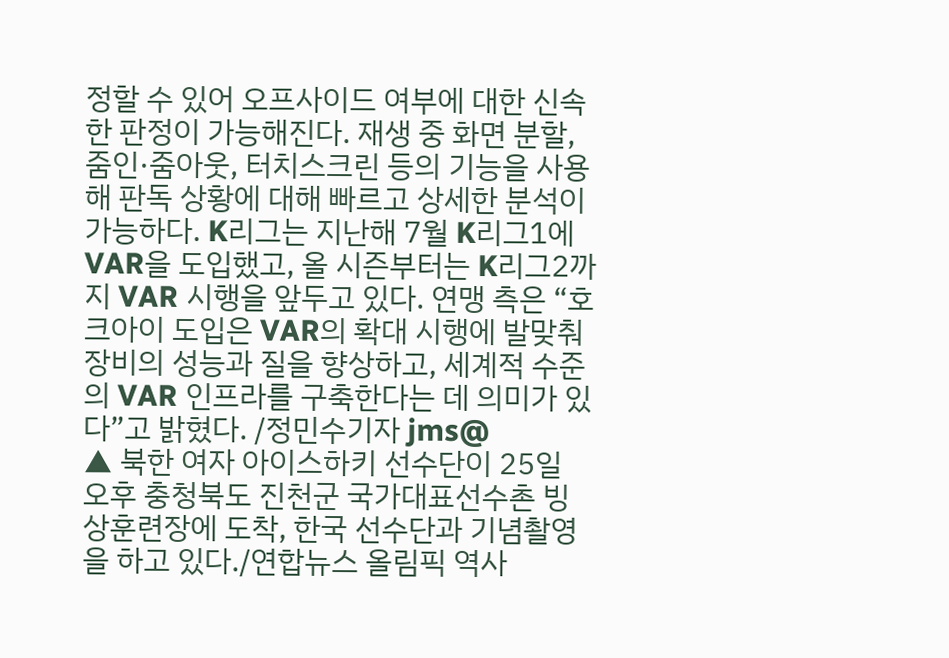정할 수 있어 오프사이드 여부에 대한 신속한 판정이 가능해진다. 재생 중 화면 분할, 줌인·줌아웃, 터치스크린 등의 기능을 사용해 판독 상황에 대해 빠르고 상세한 분석이 가능하다. K리그는 지난해 7월 K리그1에 VAR을 도입했고, 올 시즌부터는 K리그2까지 VAR 시행을 앞두고 있다. 연맹 측은 “호크아이 도입은 VAR의 확대 시행에 발맞춰 장비의 성능과 질을 향상하고, 세계적 수준의 VAR 인프라를 구축한다는 데 의미가 있다”고 밝혔다. /정민수기자 jms@
▲ 북한 여자 아이스하키 선수단이 25일 오후 충청북도 진천군 국가대표선수촌 빙상훈련장에 도착, 한국 선수단과 기념촬영을 하고 있다./연합뉴스 올림픽 역사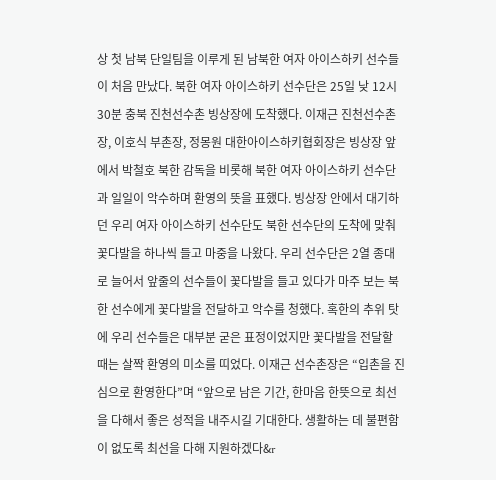상 첫 남북 단일팀을 이루게 된 남북한 여자 아이스하키 선수들이 처음 만났다. 북한 여자 아이스하키 선수단은 25일 낮 12시30분 충북 진천선수촌 빙상장에 도착했다. 이재근 진천선수촌장, 이호식 부촌장, 정몽원 대한아이스하키협회장은 빙상장 앞에서 박철호 북한 감독을 비롯해 북한 여자 아이스하키 선수단과 일일이 악수하며 환영의 뜻을 표했다. 빙상장 안에서 대기하던 우리 여자 아이스하키 선수단도 북한 선수단의 도착에 맞춰 꽃다발을 하나씩 들고 마중을 나왔다. 우리 선수단은 2열 종대로 늘어서 앞줄의 선수들이 꽃다발을 들고 있다가 마주 보는 북한 선수에게 꽃다발을 전달하고 악수를 청했다. 혹한의 추위 탓에 우리 선수들은 대부분 굳은 표정이었지만 꽃다발을 전달할 때는 살짝 환영의 미소를 띠었다. 이재근 선수촌장은 “입촌을 진심으로 환영한다”며 “앞으로 남은 기간, 한마음 한뜻으로 최선을 다해서 좋은 성적을 내주시길 기대한다. 생활하는 데 불편함이 없도록 최선을 다해 지원하겠다&r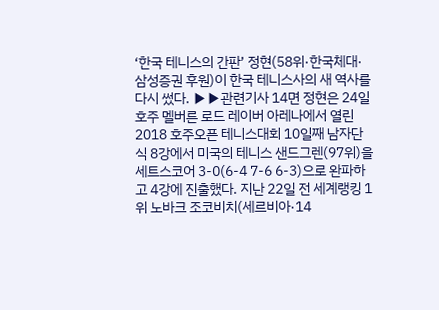‘한국 테니스의 간판’ 정현(58위·한국체대·삼성증권 후원)이 한국 테니스사의 새 역사를 다시 썼다. ▶▶관련기사 14면 정현은 24일 호주 멜버른 로드 레이버 아레나에서 열린 2018 호주오픈 테니스대회 10일째 남자단식 8강에서 미국의 테니스 샌드그렌(97위)을 세트스코어 3-0(6-4 7-6 6-3)으로 완파하고 4강에 진출했다. 지난 22일 전 세계랭킹 1위 노바크 조코비치(세르비아·14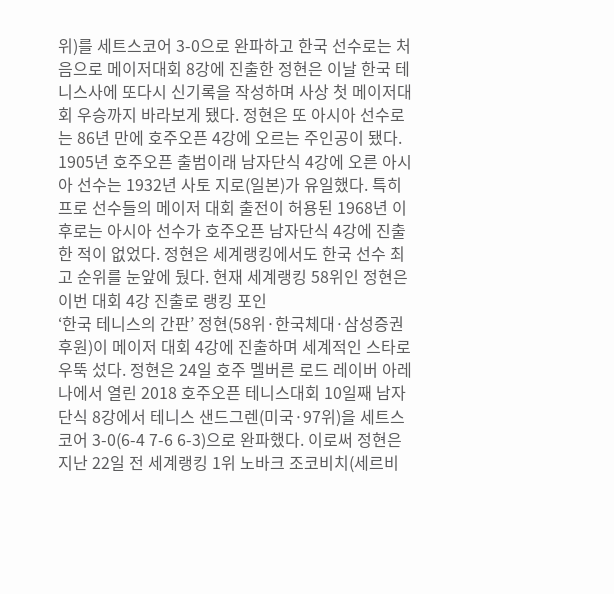위)를 세트스코어 3-0으로 완파하고 한국 선수로는 처음으로 메이저대회 8강에 진출한 정현은 이날 한국 테니스사에 또다시 신기록을 작성하며 사상 첫 메이저대회 우승까지 바라보게 됐다. 정현은 또 아시아 선수로는 86년 만에 호주오픈 4강에 오르는 주인공이 됐다. 1905년 호주오픈 출범이래 남자단식 4강에 오른 아시아 선수는 1932년 사토 지로(일본)가 유일했다. 특히 프로 선수들의 메이저 대회 출전이 허용된 1968년 이후로는 아시아 선수가 호주오픈 남자단식 4강에 진출한 적이 없었다. 정현은 세계랭킹에서도 한국 선수 최고 순위를 눈앞에 뒀다. 현재 세계랭킹 58위인 정현은 이번 대회 4강 진출로 랭킹 포인
‘한국 테니스의 간판’ 정현(58위·한국체대·삼성증권 후원)이 메이저 대회 4강에 진출하며 세계적인 스타로 우뚝 섰다. 정현은 24일 호주 멜버른 로드 레이버 아레나에서 열린 2018 호주오픈 테니스대회 10일째 남자단식 8강에서 테니스 샌드그렌(미국·97위)을 세트스코어 3-0(6-4 7-6 6-3)으로 완파했다. 이로써 정현은 지난 22일 전 세계랭킹 1위 노바크 조코비치(세르비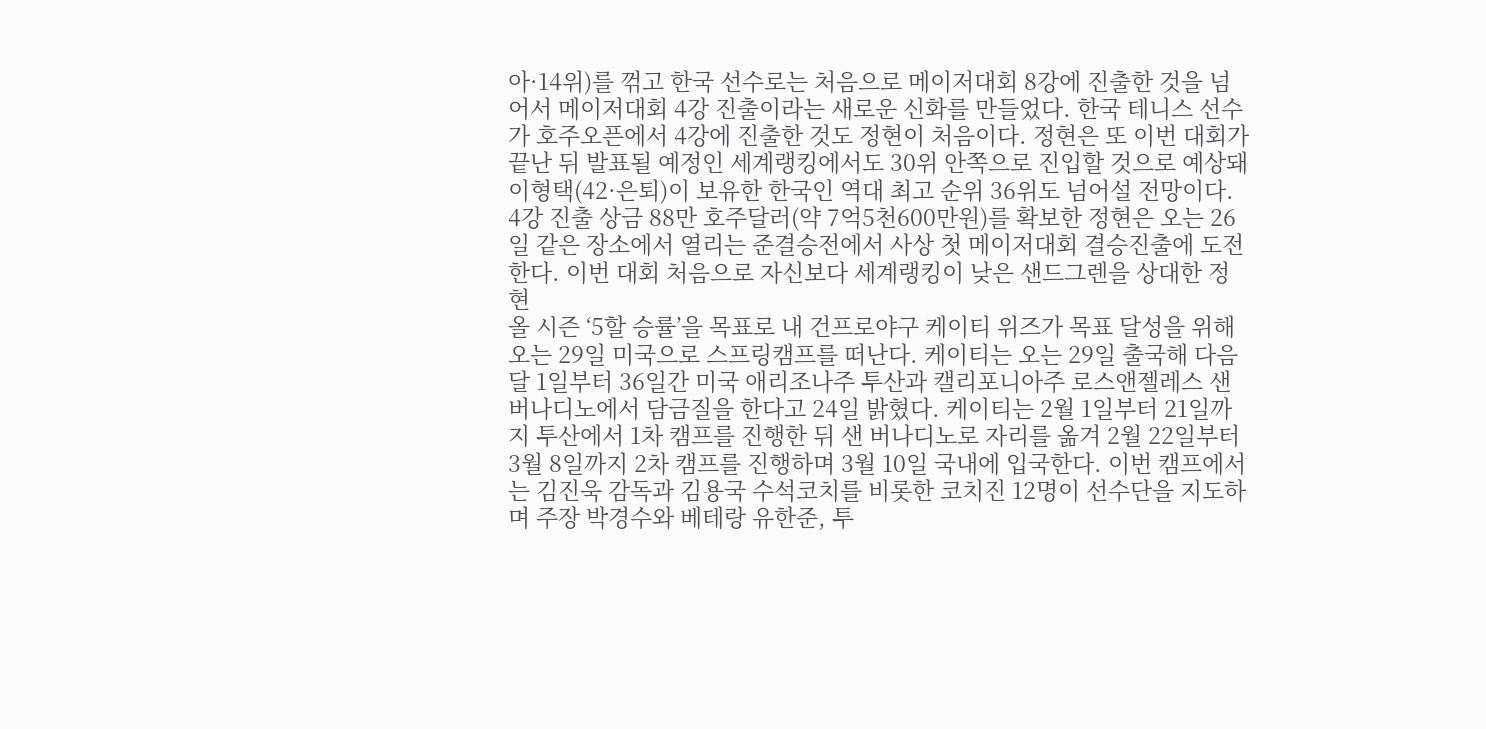아·14위)를 꺾고 한국 선수로는 처음으로 메이저대회 8강에 진출한 것을 넘어서 메이저대회 4강 진출이라는 새로운 신화를 만들었다. 한국 테니스 선수가 호주오픈에서 4강에 진출한 것도 정현이 처음이다. 정현은 또 이번 대회가 끝난 뒤 발표될 예정인 세계랭킹에서도 30위 안쪽으로 진입할 것으로 예상돼 이형택(42·은퇴)이 보유한 한국인 역대 최고 순위 36위도 넘어설 전망이다. 4강 진출 상금 88만 호주달러(약 7억5천600만원)를 확보한 정현은 오는 26일 같은 장소에서 열리는 준결승전에서 사상 첫 메이저대회 결승진출에 도전한다. 이번 대회 처음으로 자신보다 세계랭킹이 낮은 샌드그렌을 상대한 정현
올 시즌 ‘5할 승률’을 목표로 내 건프로야구 케이티 위즈가 목표 달성을 위해 오는 29일 미국으로 스프링캠프를 떠난다. 케이티는 오는 29일 출국해 다음 달 1일부터 36일간 미국 애리조나주 투산과 캘리포니아주 로스앤젤레스 샌 버나디노에서 담금질을 한다고 24일 밝혔다. 케이티는 2월 1일부터 21일까지 투산에서 1차 캠프를 진행한 뒤 샌 버나디노로 자리를 옮겨 2월 22일부터 3월 8일까지 2차 캠프를 진행하며 3월 10일 국내에 입국한다. 이번 캠프에서는 김진욱 감독과 김용국 수석코치를 비롯한 코치진 12명이 선수단을 지도하며 주장 박경수와 베테랑 유한준, 투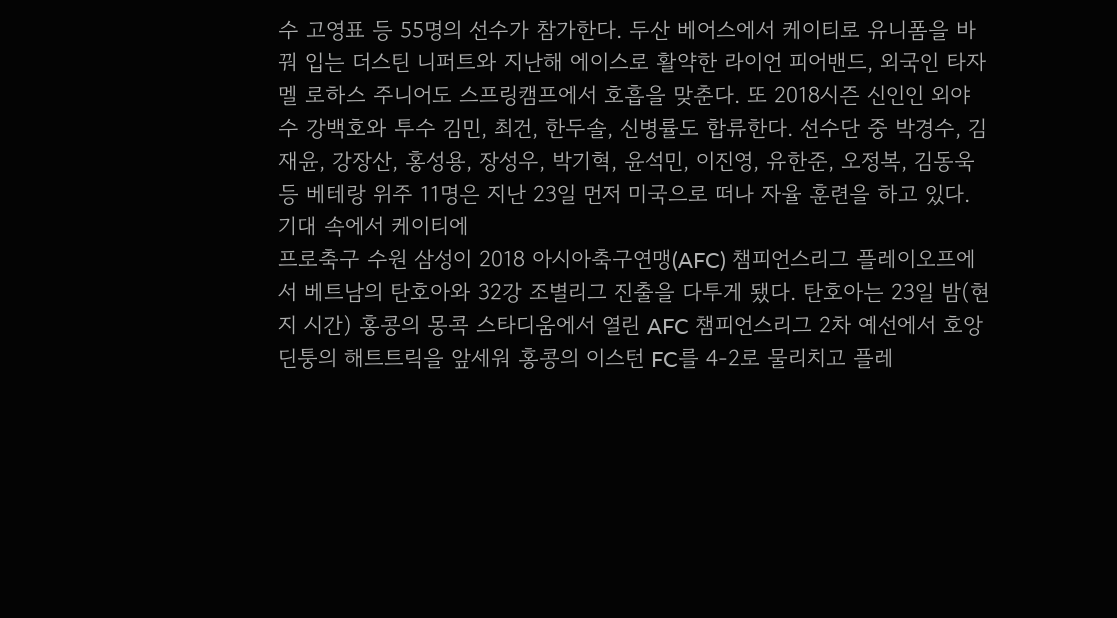수 고영표 등 55명의 선수가 참가한다. 두산 베어스에서 케이티로 유니폼을 바꿔 입는 더스틴 니퍼트와 지난해 에이스로 활약한 라이언 피어밴드, 외국인 타자 멜 로하스 주니어도 스프링캠프에서 호흡을 맞춘다. 또 2018시즌 신인인 외야수 강백호와 투수 김민, 최건, 한두솔, 신병률도 합류한다. 선수단 중 박경수, 김재윤, 강장산, 홍성용, 장성우, 박기혁, 윤석민, 이진영, 유한준, 오정복, 김동욱 등 베테랑 위주 11명은 지난 23일 먼저 미국으로 떠나 자율 훈련을 하고 있다. 기대 속에서 케이티에
프로축구 수원 삼성이 2018 아시아축구연맹(AFC) 챔피언스리그 플레이오프에서 베트남의 탄호아와 32강 조별리그 진출을 다투게 됐다. 탄호아는 23일 밤(현지 시간) 홍콩의 몽콕 스타디움에서 열린 AFC 챔피언스리그 2차 예선에서 호앙딘퉁의 해트트릭을 앞세워 홍콩의 이스턴 FC를 4-2로 물리치고 플레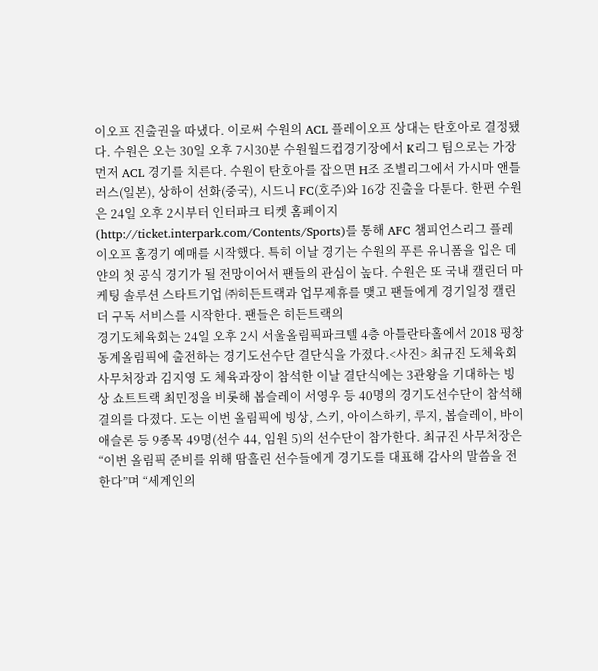이오프 진출권을 따냈다. 이로써 수원의 ACL 플레이오프 상대는 탄호아로 결정됐다. 수원은 오는 30일 오후 7시30분 수원월드컵경기장에서 K리그 팀으로는 가장 먼저 ACL 경기를 치른다. 수원이 탄호아를 잡으면 H조 조별리그에서 가시마 앤틀러스(일본), 상하이 선화(중국), 시드니 FC(호주)와 16강 진출을 다툰다. 한편 수원은 24일 오후 2시부터 인터파크 티켓 홈페이지(http://ticket.interpark.com/Contents/Sports)를 통해 AFC 챔피언스리그 플레이오프 홈경기 예매를 시작했다. 특히 이날 경기는 수원의 푸른 유니폼을 입은 데얀의 첫 공식 경기가 될 전망이어서 팬들의 관심이 높다. 수원은 또 국내 캘린더 마케팅 솔루션 스타트기업 ㈜히든트랙과 업무제휴를 맺고 팬들에게 경기일정 캘린더 구독 서비스를 시작한다. 팬들은 히든트랙의
경기도체육회는 24일 오후 2시 서울올림픽파크텔 4층 아틀란타홀에서 2018 평창동계올림픽에 출전하는 경기도선수단 결단식을 가졌다.<사진> 최규진 도체육회 사무처장과 김지영 도 체육과장이 참석한 이날 결단식에는 3관왕을 기대하는 빙상 쇼트트랙 최민정을 비롯해 봅슬레이 서영우 등 40명의 경기도선수단이 참석해 결의를 다졌다. 도는 이번 올림픽에 빙상, 스키, 아이스하키, 루지, 봅슬레이, 바이애슬론 등 9종목 49명(선수 44, 임원 5)의 선수단이 참가한다. 최규진 사무처장은 “이번 올림픽 준비를 위해 땀흘린 선수들에게 경기도를 대표해 감사의 말씀을 전한다”며 “세계인의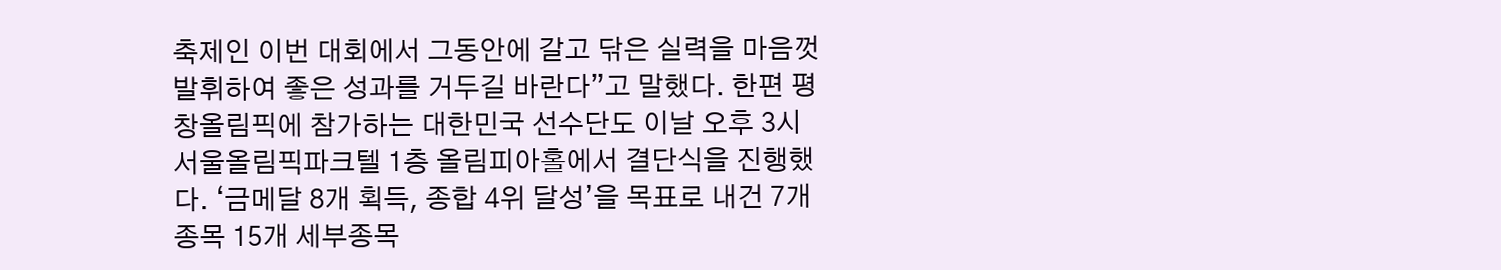축제인 이번 대회에서 그동안에 갈고 닦은 실력을 마음껏 발휘하여 좋은 성과를 거두길 바란다”고 말했다. 한편 평창올림픽에 참가하는 대한민국 선수단도 이날 오후 3시 서울올림픽파크텔 1층 올림피아홀에서 결단식을 진행했다. ‘금메달 8개 획득, 종합 4위 달성’을 목표로 내건 7개 종목 15개 세부종목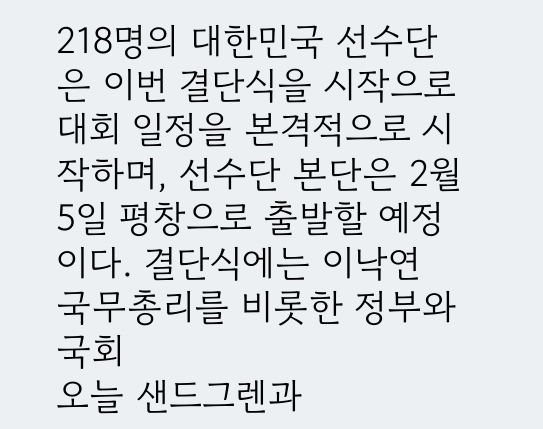218명의 대한민국 선수단은 이번 결단식을 시작으로 대회 일정을 본격적으로 시작하며, 선수단 본단은 2월 5일 평창으로 출발할 예정이다. 결단식에는 이낙연 국무총리를 비롯한 정부와 국회
오늘 샌드그렌과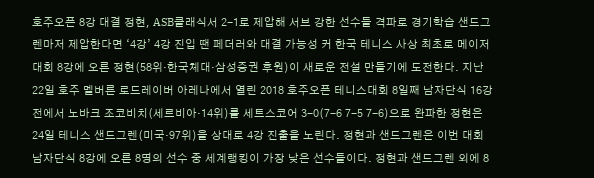호주오픈 8강 대결 정현, ASB클래식서 2-1로 제압해 서브 강한 선수들 격파로 경기학습 샌드그렌마저 제압한다면 ‘4강’ 4강 진입 땐 페더러와 대결 가능성 커 한국 테니스 사상 최초로 메이저대회 8강에 오른 정현(58위·한국체대·삼성증권 후원)이 새로운 전설 만들기에 도전한다. 지난 22일 호주 멜버른 로드레이버 아레나에서 열린 2018 호주오픈 테니스대회 8일째 남자단식 16강전에서 노바크 조코비치(세르비아·14위)를 세트스코어 3-0(7-6 7-5 7-6)으로 완파한 정현은 24일 테니스 샌드그렌(미국·97위)을 상대로 4강 진출을 노린다. 정현과 샌드그렌은 이번 대회 남자단식 8강에 오른 8명의 선수 중 세계랭킹이 가장 낮은 선수들이다. 정현과 샌드그렌 외에 8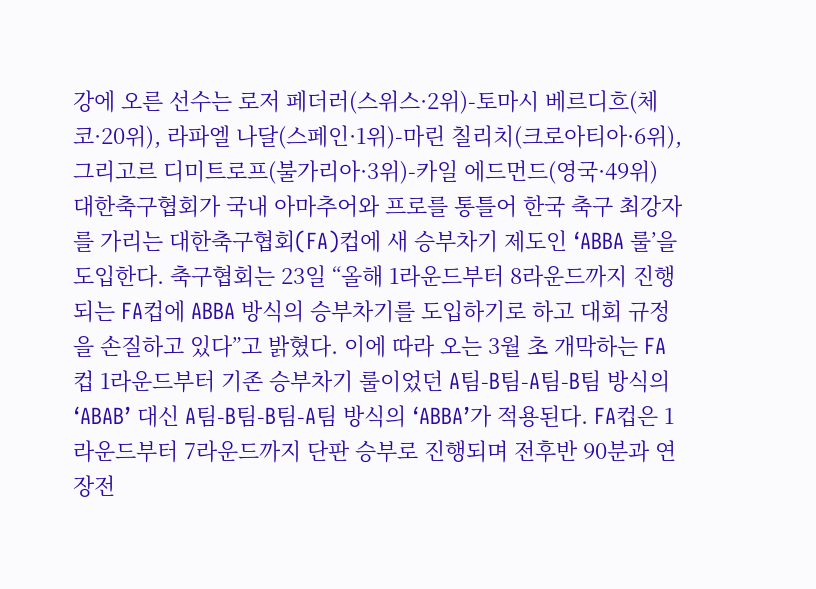강에 오른 선수는 로저 페더러(스위스·2위)-토마시 베르디흐(체코·20위), 라파엘 나달(스페인·1위)-마린 칠리치(크로아티아·6위), 그리고르 디미트로프(불가리아·3위)-카일 에드먼드(영국·49위)
대한축구협회가 국내 아마추어와 프로를 통틀어 한국 축구 최강자를 가리는 대한축구협회(FA)컵에 새 승부차기 제도인 ‘ABBA 룰’을 도입한다. 축구협회는 23일 “올해 1라운드부터 8라운드까지 진행되는 FA컵에 ABBA 방식의 승부차기를 도입하기로 하고 대회 규정을 손질하고 있다”고 밝혔다. 이에 따라 오는 3월 초 개막하는 FA컵 1라운드부터 기존 승부차기 룰이었던 A팀-B팀-A팀-B팀 방식의 ‘ABAB’ 대신 A팀-B팀-B팀-A팀 방식의 ‘ABBA’가 적용된다. FA컵은 1라운드부터 7라운드까지 단판 승부로 진행되며 전후반 90분과 연장전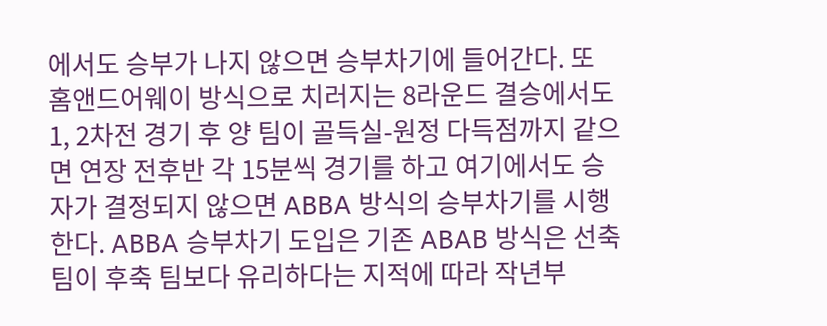에서도 승부가 나지 않으면 승부차기에 들어간다. 또 홈앤드어웨이 방식으로 치러지는 8라운드 결승에서도 1, 2차전 경기 후 양 팀이 골득실-원정 다득점까지 같으면 연장 전후반 각 15분씩 경기를 하고 여기에서도 승자가 결정되지 않으면 ABBA 방식의 승부차기를 시행한다. ABBA 승부차기 도입은 기존 ABAB 방식은 선축 팀이 후축 팀보다 유리하다는 지적에 따라 작년부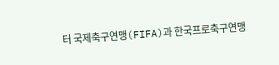터 국제축구연맹(FIFA)과 한국프로축구연맹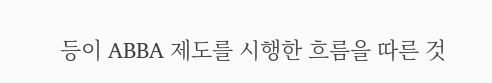등이 ABBA 제도를 시행한 흐름을 따른 것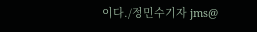이다./정민수기자 jms@